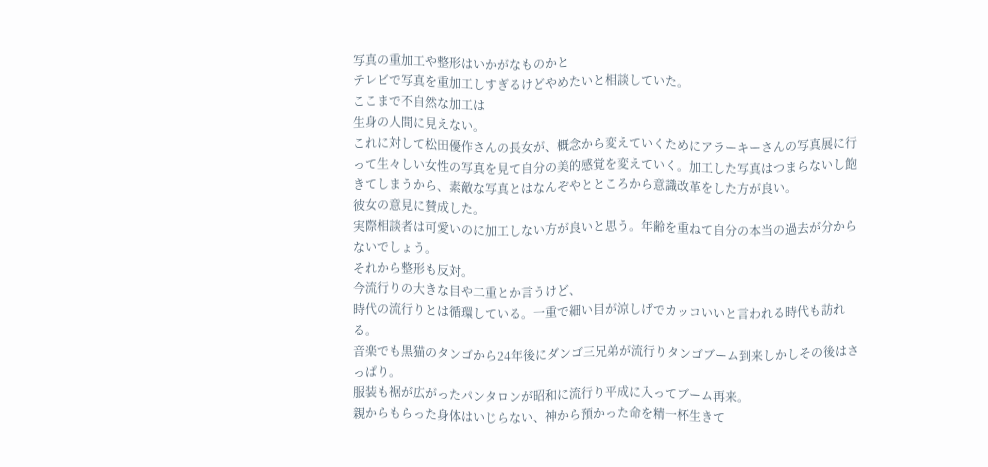写真の重加工や整形はいかがなものかと
テレビで写真を重加工しすぎるけどやめたいと相談していた。
ここまで不自然な加工は
生身の人間に見えない。
これに対して松田優作さんの長女が、概念から変えていくためにアラーキーさんの写真展に行って生々しい女性の写真を見て自分の美的感覚を変えていく。加工した写真はつまらないし飽きてしまうから、素敵な写真とはなんぞやとところから意識改革をした方が良い。
彼女の意見に賛成した。
実際相談者は可愛いのに加工しない方が良いと思う。年齢を重ねて自分の本当の過去が分からないでしょう。
それから整形も反対。
今流行りの大きな目や二重とか言うけど、
時代の流行りとは循環している。一重で細い目が涼しげでカッコいいと言われる時代も訪れる。
音楽でも黒猫のタンゴから24年後にダンゴ三兄弟が流行りタンゴブーム到来しかしその後はさっぱり。
服装も裾が広がったパンタロンが昭和に流行り平成に入ってブーム再来。
親からもらった身体はいじらない、神から預かった命を精一杯生きて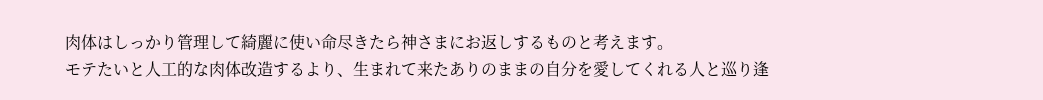肉体はしっかり管理して綺麗に使い命尽きたら神さまにお返しするものと考えます。
モテたいと人工的な肉体改造するより、生まれて来たありのままの自分を愛してくれる人と巡り逢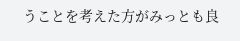うことを考えた方がみっとも良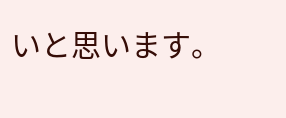いと思います。